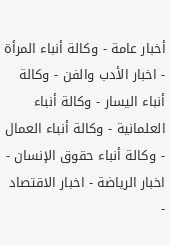أخبار عامة - وكالة أنباء المرأة - اخبار الأدب والفن - وكالة أنباء اليسار - وكالة أنباء العلمانية - وكالة أنباء العمال - وكالة أنباء حقوق الإنسان - اخبار الرياضة - اخبار الاقتصاد -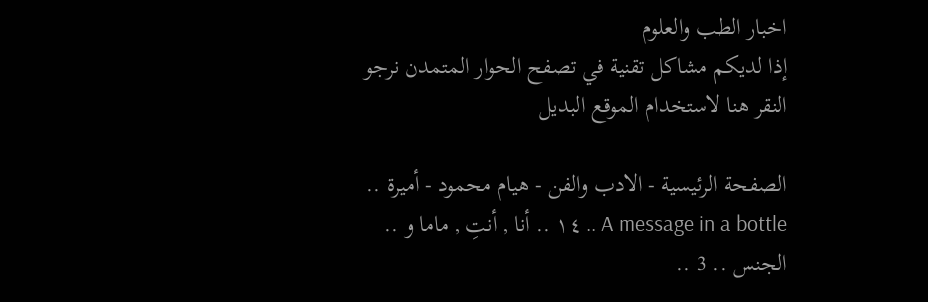اخبار الطب والعلوم
إذا لديكم مشاكل تقنية في تصفح الحوار المتمدن نرجو النقر هنا لاستخدام الموقع البديل

الصفحة الرئيسية - الادب والفن - هيام محمود - أميرة .. A message in a bottle .. ١٤ .. أنا , أنتِ , ماما و .. الجنس .. 3 ..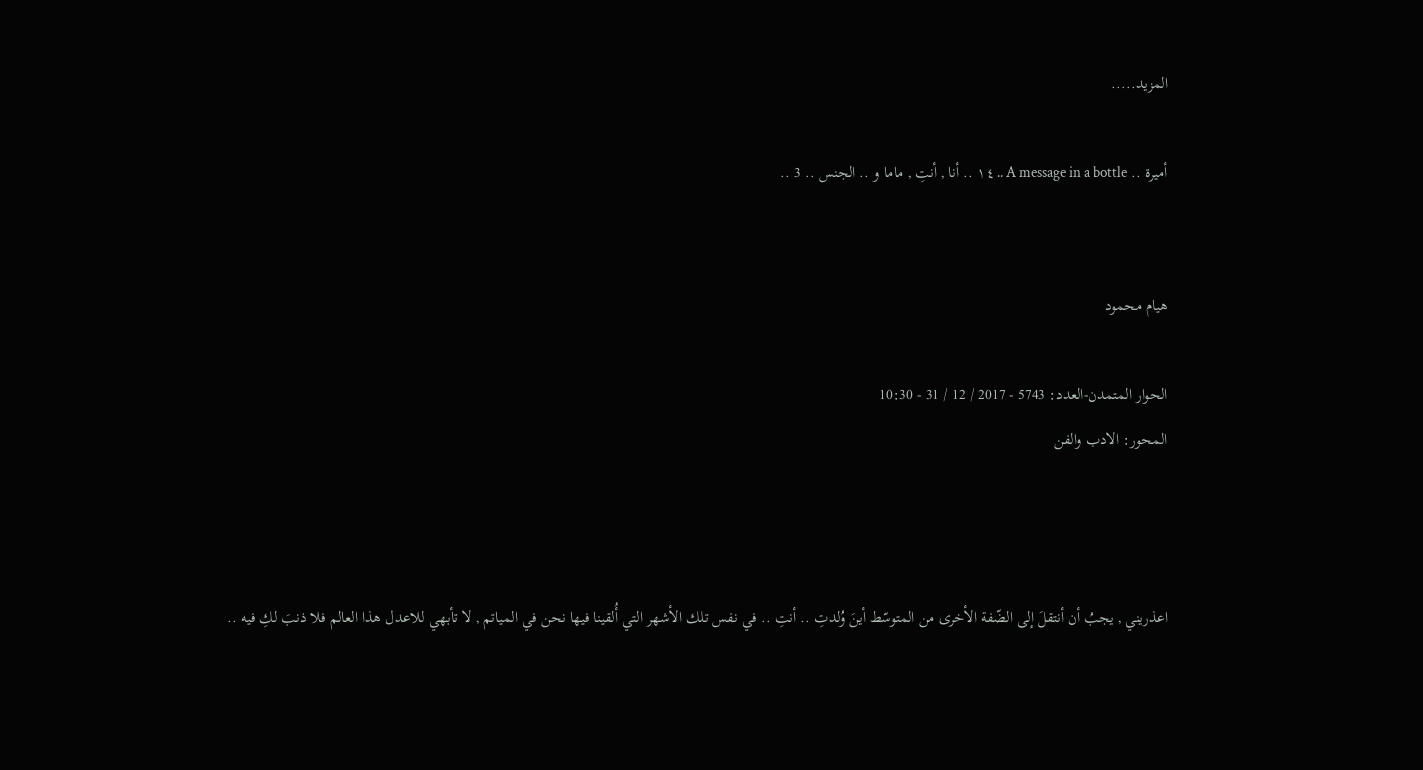المزيد.....

أميرة .. A message in a bottle .. ١٤ .. أنا , أنتِ , ماما و .. الجنس .. 3 ..


هيام محمود

الحوار المتمدن-العدد: 5743 - 2017 / 12 / 31 - 10:30
المحور: الادب والفن



اعذريني , يجبُ أن أنتقلَ إلى الضّفة الأخرى من المتوسّط أينَ وُلدتِ .. أنتِ .. في نفس تلك الأشهر التي أُلقينا فيها نحن في المياتم , لا تأبهي للاعدل هذا العالم فلا ذنبَ لكِ فيه ..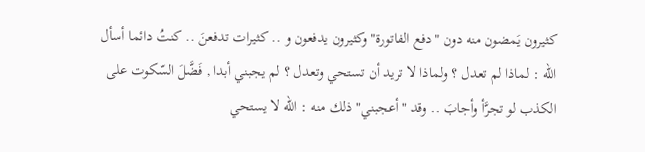كثيرون يَمضون منه دون "دفع الفاتورة" وكثيرون يدفعون و .. كثيرات تدفعنَ .. كنتُ دائما أسأل الله : لماذا لم تعدل ؟ ولماذا لا تريد أن تستحي وتعدل ؟ لم يجبني أبدا , فَضَّلَ السّكوت على الكذب لو تجرَّأ وأجابَ .. وقد "أعجبني" ذلك منه : الله لا يستحي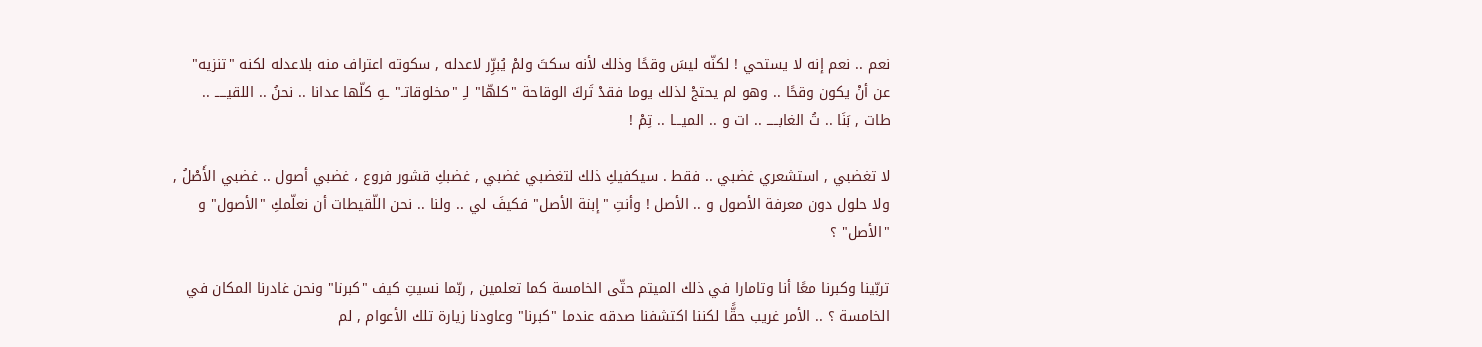نعم .. نعم إنه لا يستحي ! لكنّه ليسَ وقحًا وذلك لأنه سكتَ ولمْ يُبرِّر لاعدله , سكوته اعتراف منه بلاعدله لكنه "تنزيه" عن أنْ يكون وقحًا .. وهو لم يحتجْ لذلك يوما فقدْ تَركَ الوقاحة "كلهّا" لـِ "مخلوقاتـ" ـهِ كلّها عدانا .. نحنُ .. اللقيـــــ .. طات , بَنَا .. تُ الغابـــــ .. ات و .. الميـــا .. تِمْ !

لا تغضبي , استشعري غضبي .. فقط . سيكفيكِ ذلك لتغضبي غضبي , غضبكِ قشور فروع ، غضبي أصول .. غضبي الأَصْلُ , ولا حلول دون معرفة الأصول و .. الأصل ! وأنتِ "إبنة الأصل" فكيفَ لي .. ولنا .. نحن اللّقيطات أن نعلّمكِ "الأصول" و "الأصل" ؟

تربّينا وكبرنا معًا أنا وتامارا في ذلك الميتم حتّى الخامسة كما تعلمين , ربّما نسيتِ كيف "كبرنا" ونحن غادرنا المكان في الخامسة ؟ .. الأمر غريب حقًّا لكننا اكتشفنا صدقه عندما "كبرنا" وعاودنا زيارة تلك الأعوام , لم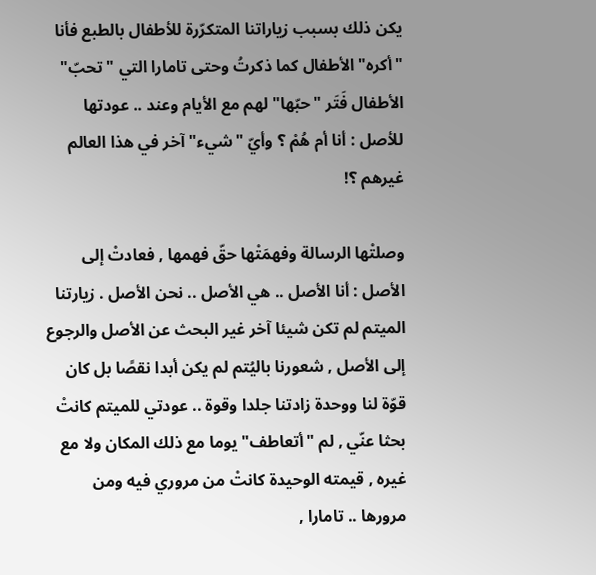يكن ذلك بسبب زياراتنا المتكرّرة للأطفال بالطبع فأنا "أكره" الأطفال كما ذكرتُ وحتى تامارا التي "تحبّ" الأطفال فَتَر "حبّها" لهم مع الأيام وعند .. عودتها للأصل : أنا أم هُمْ ؟ وأيّ "شيء" آخر في هذا العالم غيرهم ؟!

وصلتْها الرسالة وفهمَتْها حقّ فهمها , فعادتْ إلى الأصل : أنا الأصل .. هي الأصل .. نحن الأصل . زيارتنا الميتم لم تكن شيئا آخر غير البحث عن الأصل والرجوع إلى الأصل , شعورنا باليُتم لم يكن أبدا نقصًا بل كان قوّة لنا ووحدة زادتنا جلدا وقوة .. عودتي للميتم كانتْ بحثا عنّي , لم "أتعاطف" يوما مع ذلك المكان ولا مع غيره , قيمته الوحيدة كانتْ من مروري فيه ومن مرورها .. تامارا ,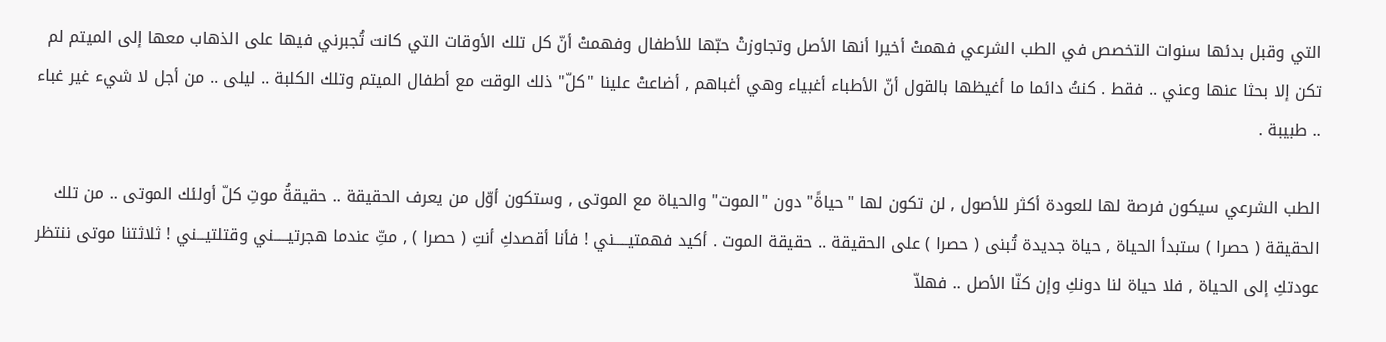التي وقبل بدئها سنوات التخصص في الطب الشرعي فهمتْ أخيرا أنها الأصل وتجاوزتْ حبّها للأطفال وفهمتْ أنّ كل تلك الأوقات التي كانت تُجبرني فيها على الذهاب معها إلى الميتم لم تكن إلا بحثا عنها وعني .. فقط . كنتُ دائما ما أغيظها بالقول أنّ الأطباء أغبياء وهي أغباهم , أضاعتْ علينا "كلّ" ذلك الوقت مع أطفال الميتم وتلك الكلبة .. ليلى .. من أجل لا شيء غير غباء .. طبيبة .

الطب الشرعي سيكون فرصة لها للعودة أكثر للأصول , لن تكون لها "حياةً" دون "الموت" والحياة مع الموتى , وستكون أوّل من يعرف الحقيقة .. حقيقةُ موتِ كلّ أولئك الموتى .. من تلك الحقيقة ( حصرا ) ستبدأ الحياة , حياة جديدة تُبنى ( حصرا ) على الحقيقة .. حقيقة الموت . أكيد فهمتيـــــني ! فأنا أقصدكِ أنتِ ( حصرا ) , متِّ عندما هجرتيـــــني وقتلتيـــني ! ثلاثتنا موتى ننتظر عودتكِ إلى الحياة , فلا حياة لنا دونكِ وإن كنّا الأصل .. فهلاّ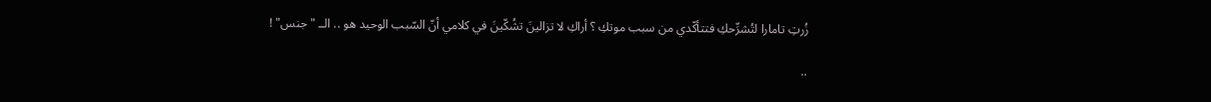زُرتِ تامارا لتُشرِّحكِ فتتأكّدي من سبب موتكِ ؟ أراكِ لا تزالينَ تشُكّينَ في كلامي أنّ السّبب الوحيد هو .. الــ "جنس" !

..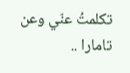تكلمتُ عنّي وعن تامارا ..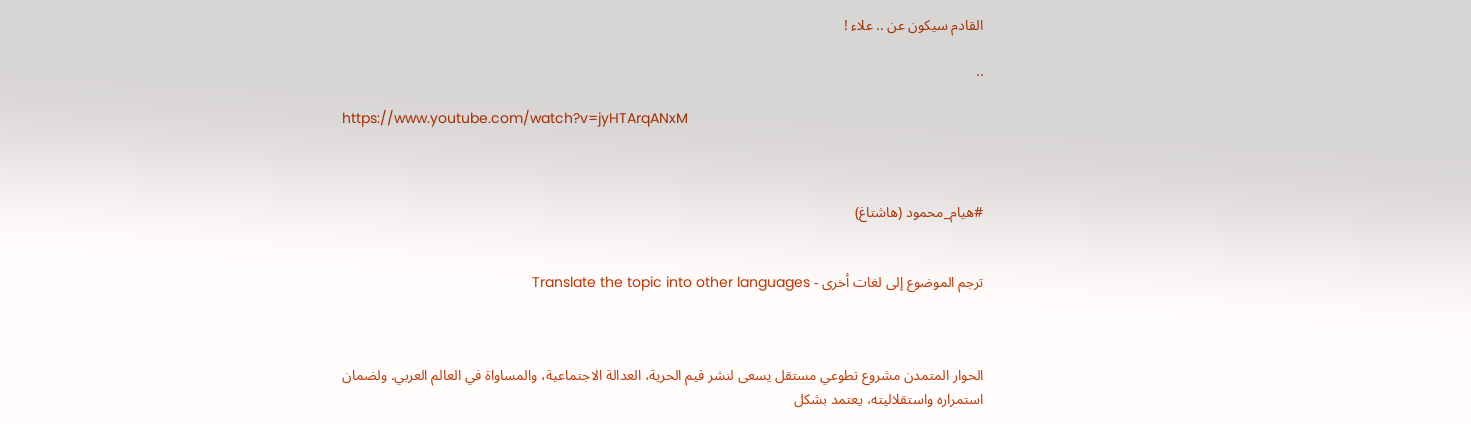القادم سيكون عن .. علاء !

..

https://www.youtube.com/watch?v=jyHTArqANxM



#هيام_محمود (هاشتاغ)


ترجم الموضوع إلى لغات أخرى - Translate the topic into other languages



الحوار المتمدن مشروع تطوعي مستقل يسعى لنشر قيم الحرية، العدالة الاجتماعية، والمساواة في العالم العربي. ولضمان استمراره واستقلاليته، يعتمد بشكل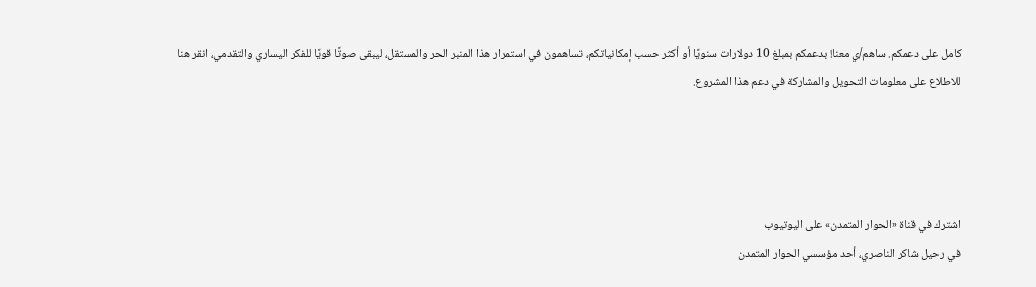كامل على دعمكم. ساهم/ي معنا! بدعمكم بمبلغ 10 دولارات سنويًا أو أكثر حسب إمكانياتكم، تساهمون في استمرار هذا المنبر الحر والمستقل، ليبقى صوتًا قويًا للفكر اليساري والتقدمي، انقر هنا للاطلاع على معلومات التحويل والمشاركة في دعم هذا المشروع.




اشترك في قناة «الحوار المتمدن» على اليوتيوب
في رحيل شاكر الناصري، أحد مؤسسي الحوار المتمدن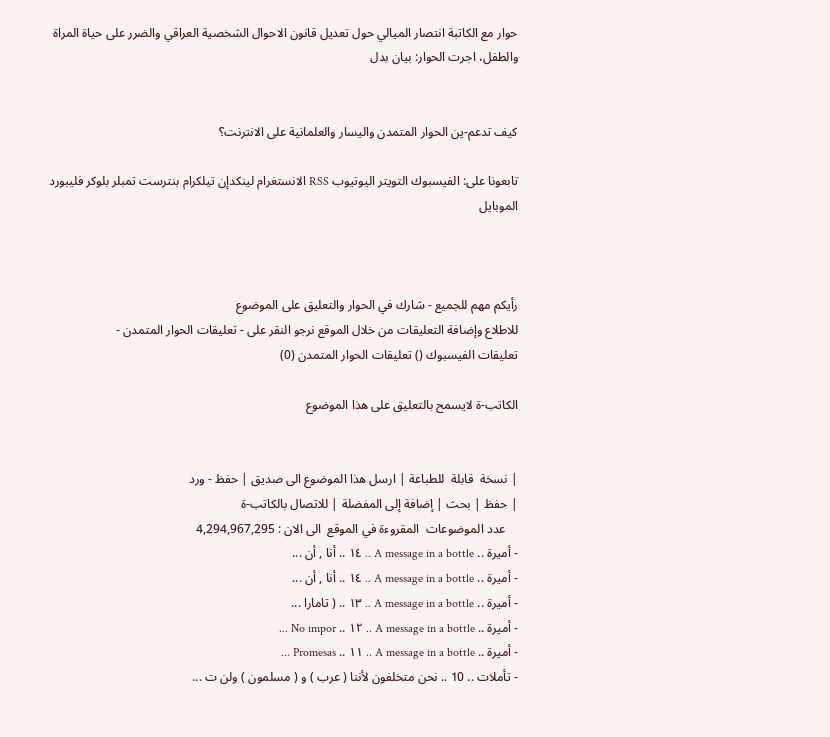حوار مع الكاتبة انتصار الميالي حول تعديل قانون الاحوال الشخصية العراقي والضرر على حياة المراة والطفل، اجرت الحوار: بيان بدل


كيف تدعم-ين الحوار المتمدن واليسار والعلمانية على الانترنت؟

تابعونا على: الفيسبوك التويتر اليوتيوب RSS الانستغرام لينكدإن تيلكرام بنترست تمبلر بلوكر فليبورد الموبايل



رأيكم مهم للجميع - شارك في الحوار والتعليق على الموضوع
للاطلاع وإضافة التعليقات من خلال الموقع نرجو النقر على - تعليقات الحوار المتمدن -
تعليقات الفيسبوك () تعليقات الحوار المتمدن (0)

الكاتب-ة لايسمح بالتعليق على هذا الموضوع


| نسخة  قابلة  للطباعة | ارسل هذا الموضوع الى صديق | حفظ - ورد
| حفظ | بحث | إضافة إلى المفضلة | للاتصال بالكاتب-ة
    عدد الموضوعات  المقروءة في الموقع  الى الان : 4,294,967,295
- أميرة .. A message in a bottle .. ١٤ .. أنا , أن ...
- أميرة .. A message in a bottle .. ١٤ .. أنا , أن ...
- أميرة .. A message in a bottle .. ١٣ .. ( تامارا ...
- أميرة .. A message in a bottle .. ١٢ .. No impor ...
- أميرة .. A message in a bottle .. ١١ .. Promesas ...
- تأملات .. 10 .. نحن متخلفون لأننا ( عرب ) و ( مسلمون ) ولن ت ...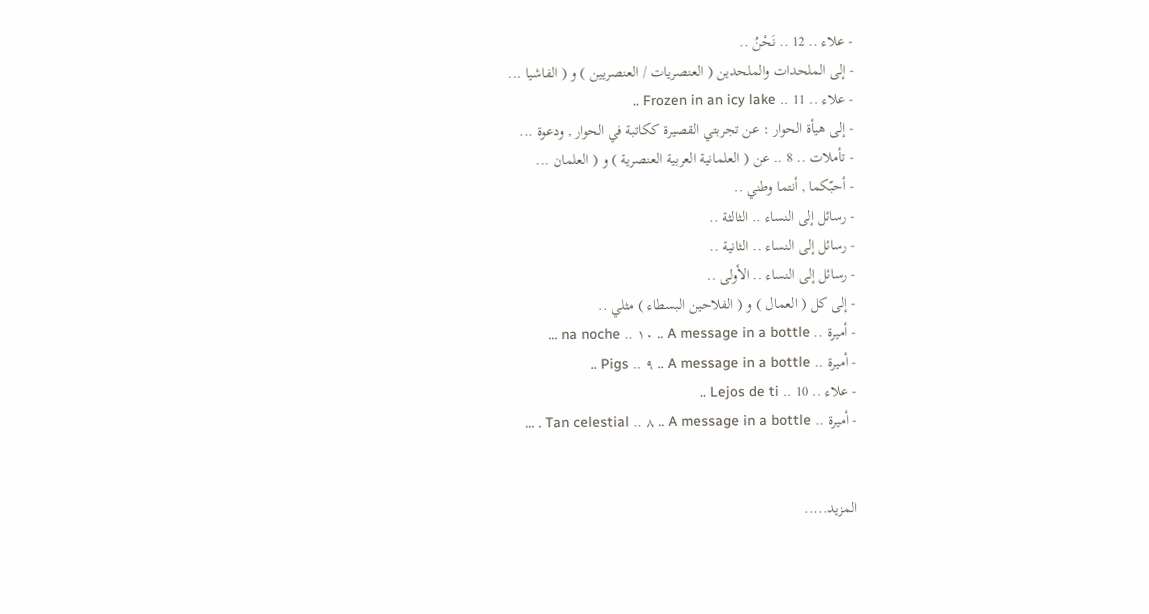- علاء .. 12 .. نَحْنُ ..
- إلى الملحدات والملحدين ( العنصريات / العنصريين ) و ( الفاشيا ...
- علاء .. 11 .. Frozen in an icy lake ..
- إلى هيأة الحوار : عن تجربتي القصيرة ككاتبة في الحوار , ودعوة ...
- تأملات .. 8 .. عن ( العلمانية العربية العنصرية ) و ( العلمان ...
- أحبّكما , أنتما وطني ..
- رسائل إلى النساء .. الثالثة ..
- رسائل إلى النساء .. الثانية ..
- رسائل إلى النساء .. الأولى ..
- إلى كل ( العمال ) و ( الفلاحين البسطاء ) مثلي ..
- أميرة .. A message in a bottle .. ١٠ .. na noche ...
- أميرة .. A message in a bottle .. ٩ .. Pigs ..
- علاء .. 10 .. Lejos de ti ..
- أميرة .. A message in a bottle .. ٨ .. Tan celestial . ...


المزيد.....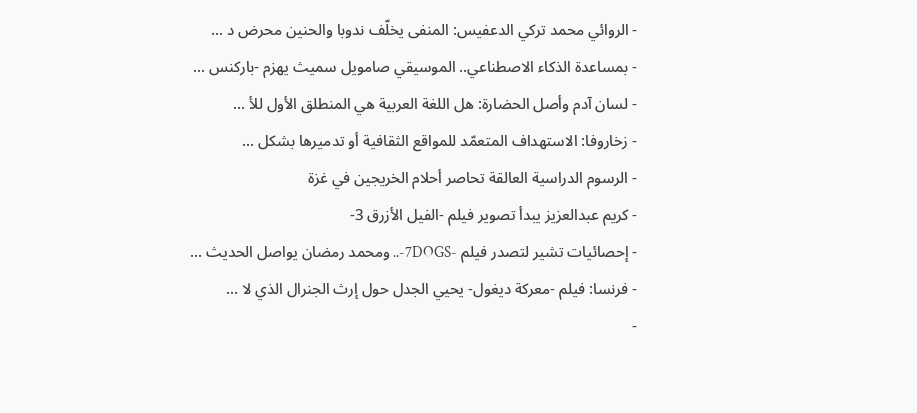- الروائي محمد تركي الدعفيس: المنفى يخلّف ندوبا والحنين محرض د ...
- بمساعدة الذكاء الاصطناعي.. الموسيقي صامويل سميث يهزم -باركنس ...
- لسان آدم وأصل الحضارة: هل اللغة العربية هي المنطلق الأول للأ ...
- زخاروفا: الاستهداف المتعمّد للمواقع الثقافية أو تدميرها بشكل ...
- الرسوم الدراسية العالقة تحاصر أحلام الخريجين في غزة
- كريم عبدالعزيز يبدأ تصوير فيلم -الفيل الأزرق 3-
- إحصائيات تشير لتصدر فيلم -7DOGS-.. ومحمد رمضان يواصل الحديث ...
- فرنسا: فيلم -معركة ديغول- يحيي الجدل حول إرث الجنرال الذي لا ...
-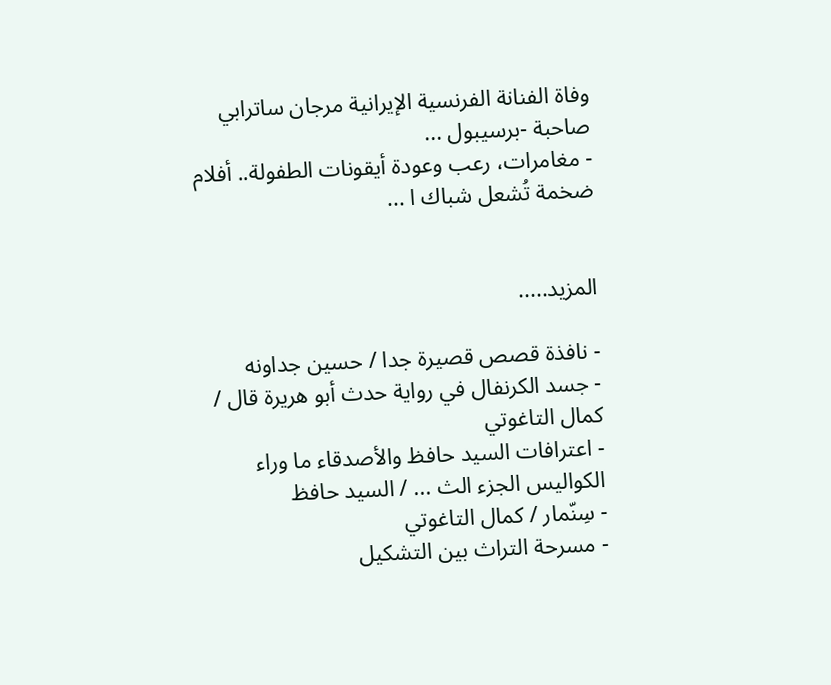وفاة الفنانة الفرنسية الإيرانية مرجان ساترابي صاحبة -برسيبول ...
- مغامرات، رعب وعودة أيقونات الطفولة.. أفلام ضخمة تُشعل شباك ا ...


المزيد.....

- نافذة قصص قصيرة جدا / حسين جداونه
- جسد الكرنفال في رواية حدث أبو هريرة قال / كمال التاغوتي
- اعترافات السيد حافظ والأصدقاء ما وراء الكواليس الجزء الث ... / السيد حافظ
- سِنّمار / كمال التاغوتي
- مسرحة التراث بين التشكيل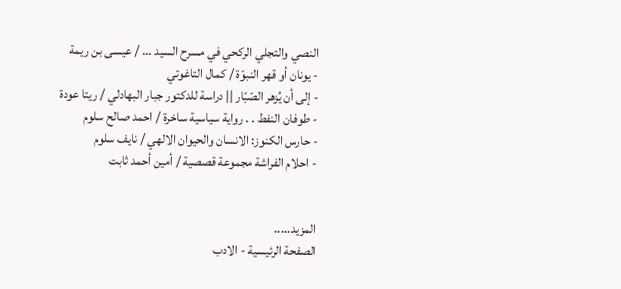النصي والتجلي الركحي في مسرح السيد ... / عيسى بن ريمة
- يونان أو قهر النبوّة / كمال التاغوتي
- إلى أن يُزهر الصّبّار || دراسة للدكتور جبار البهادلي / ريتا عودة
- طوفان النفط . . رواية سياسية ساخرة / احمد صالح سلوم
- حارس الكنوز: الانسان والحيوان الالهي / نايف سلوم
- احلام الفراشة مجموعة قصصية / أمين أحمد ثابت


المزيد.....
الصفحة الرئيسية - الادب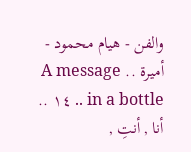والفن - هيام محمود - أميرة .. A message in a bottle .. ١٤ .. أنا , أنتِ ,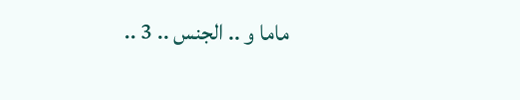ماما و .. الجنس .. 3 ..